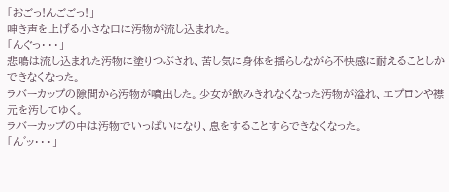「おごっ!んごごっ!」
呻き声を上げる小さな口に汚物が流し込まれた。
「んぐっ・・・」
悲鳴は流し込まれた汚物に塗りつぶされ、苦し気に身体を揺らしながら不快感に耐えることしかできなくなった。
ラバーカップの隙間から汚物が噴出した。少女が飲みきれなくなった汚物が溢れ、エプロンや襟元を汚してゆく。
ラバーカップの中は汚物でいっぱいになり、息をすることすらできなくなった。
「ん゛ッ・・・」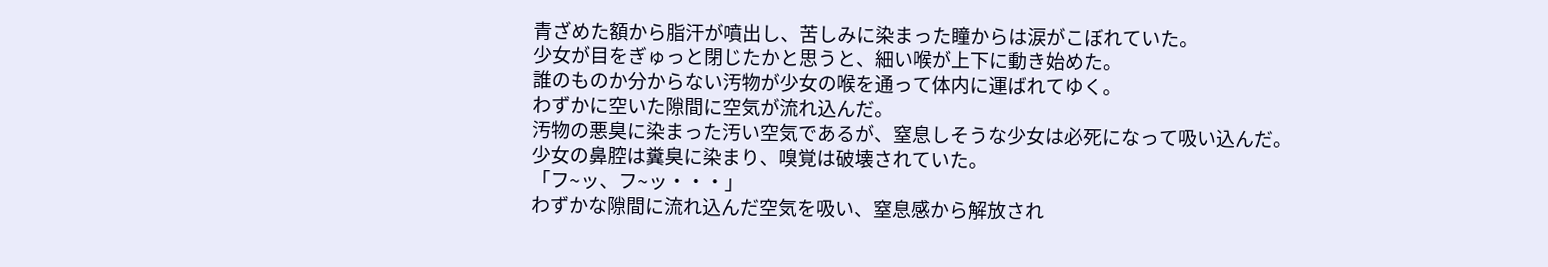青ざめた額から脂汗が噴出し、苦しみに染まった瞳からは涙がこぼれていた。
少女が目をぎゅっと閉じたかと思うと、細い喉が上下に動き始めた。
誰のものか分からない汚物が少女の喉を通って体内に運ばれてゆく。
わずかに空いた隙間に空気が流れ込んだ。
汚物の悪臭に染まった汚い空気であるが、窒息しそうな少女は必死になって吸い込んだ。
少女の鼻腔は糞臭に染まり、嗅覚は破壊されていた。
「フ~ッ、フ~ッ・・・」
わずかな隙間に流れ込んだ空気を吸い、窒息感から解放され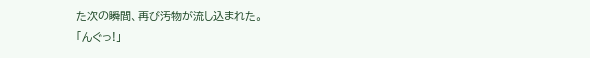た次の瞬間、再び汚物が流し込まれた。
「んぐっ!」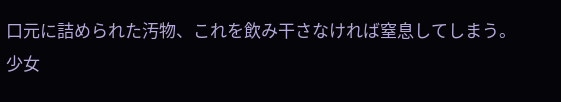口元に詰められた汚物、これを飲み干さなければ窒息してしまう。
少女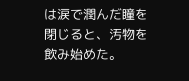は涙で潤んだ瞳を閉じると、汚物を飲み始めた。